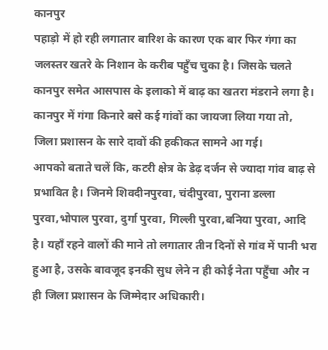कानपुर
पहाड़ो में हो रही लगातार बारिश के कारण एक बार फिर गंगा का जलस्तर खतरे के निशान के करीब पहुँच चुका है। जिसके चलते कानपुर समेत आसपास के इलाको में बाढ़ का खतरा मंडराने लगा है।
कानपुर में गंगा किनारे बसे कई गांवों का जायजा लिया गया तो, जिला प्रशासन के सारे दावों की हकीकत सामने आ गई।
आपको बताते चलें कि, कटरी क्षेत्र के डेढ़ दर्जन से ज्यादा गांव बाढ़ से प्रभावित है। जिनमे शिवदीनपुरवा, चंदीपुरवा, पुराना डल्ला पुरवा,भोपाल पुरवा, दुर्गा पुरवा, गिल्ली पुरवा,बनिया पुरवा, आदि है। यहाँ रहने वालों की माने तो लगातार तीन दिनों से गांव में पानी भरा हुआ है, उसके बावजूद इनकी सुध लेने न ही कोई नेता पहुँचा और न ही जिला प्रशासन के जिम्मेदार अधिकारी।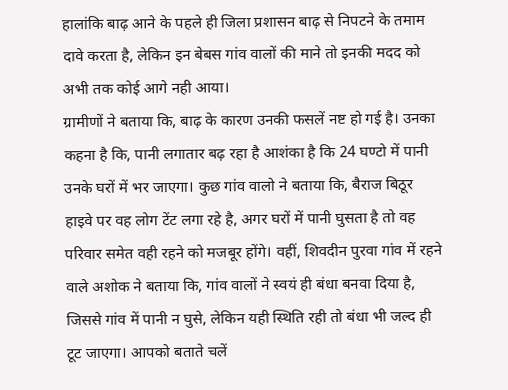हालांकि बाढ़ आने के पहले ही जिला प्रशासन बाढ़ से निपटने के तमाम दावे करता है, लेकिन इन बेबस गांव वालों की माने तो इनकी मदद को अभी तक कोई आगे नही आया।
ग्रामीणों ने बताया कि, बाढ़ के कारण उनकी फसलें नष्ट हो गई है। उनका कहना है कि, पानी लगातार बढ़ रहा है आशंका है कि 24 घण्टो में पानी उनके घरों में भर जाएगा। कुछ गांव वालो ने बताया कि, बैराज बिठूर हाइवे पर वह लोग टेंट लगा रहे है, अगर घरों में पानी घुसता है तो वह परिवार समेत वही रहने को मजबूर होंगे। वहीं, शिवदीन पुरवा गांव में रहने वाले अशोक ने बताया कि, गांव वालों ने स्वयं ही बंधा बनवा दिया है, जिससे गांव में पानी न घुसे, लेकिन यही स्थिति रही तो बंधा भी जल्द ही टूट जाएगा। आपको बताते चलें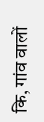कि, गांव वालों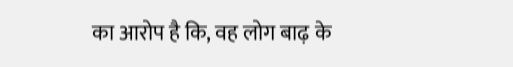का आरोप है कि, वह लोग बाढ़ के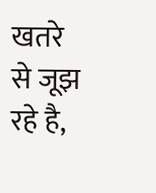खतरे से जूझ रहे है,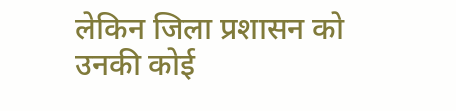लेकिन जिला प्रशासन को उनकी कोई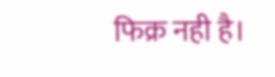फिक्र नही है।